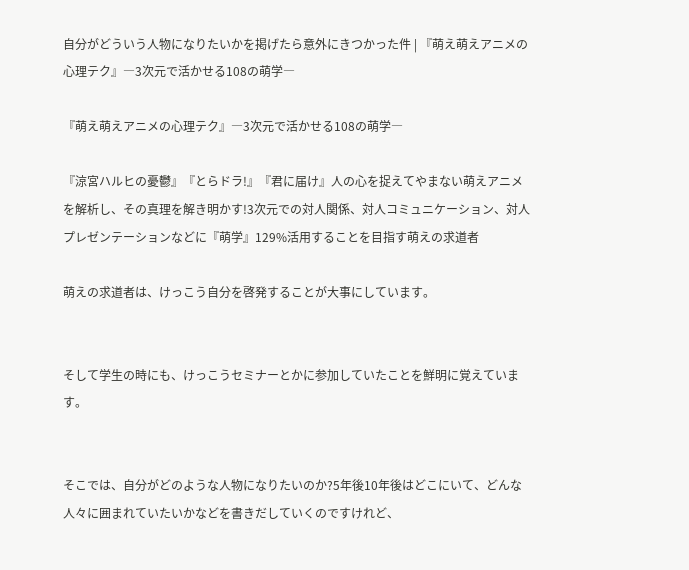自分がどういう人物になりたいかを掲げたら意外にきつかった件 | 『萌え萌えアニメの心理テク』―3次元で活かせる108の萌学―

『萌え萌えアニメの心理テク』―3次元で活かせる108の萌学―

『涼宮ハルヒの憂鬱』『とらドラ!』『君に届け』人の心を捉えてやまない萌えアニメを解析し、その真理を解き明かす!3次元での対人関係、対人コミュニケーション、対人プレゼンテーションなどに『萌学』129%活用することを目指す萌えの求道者

萌えの求道者は、けっこう自分を啓発することが大事にしています。


そして学生の時にも、けっこうセミナーとかに参加していたことを鮮明に覚えています。


そこでは、自分がどのような人物になりたいのか?5年後10年後はどこにいて、どんな人々に囲まれていたいかなどを書きだしていくのですけれど、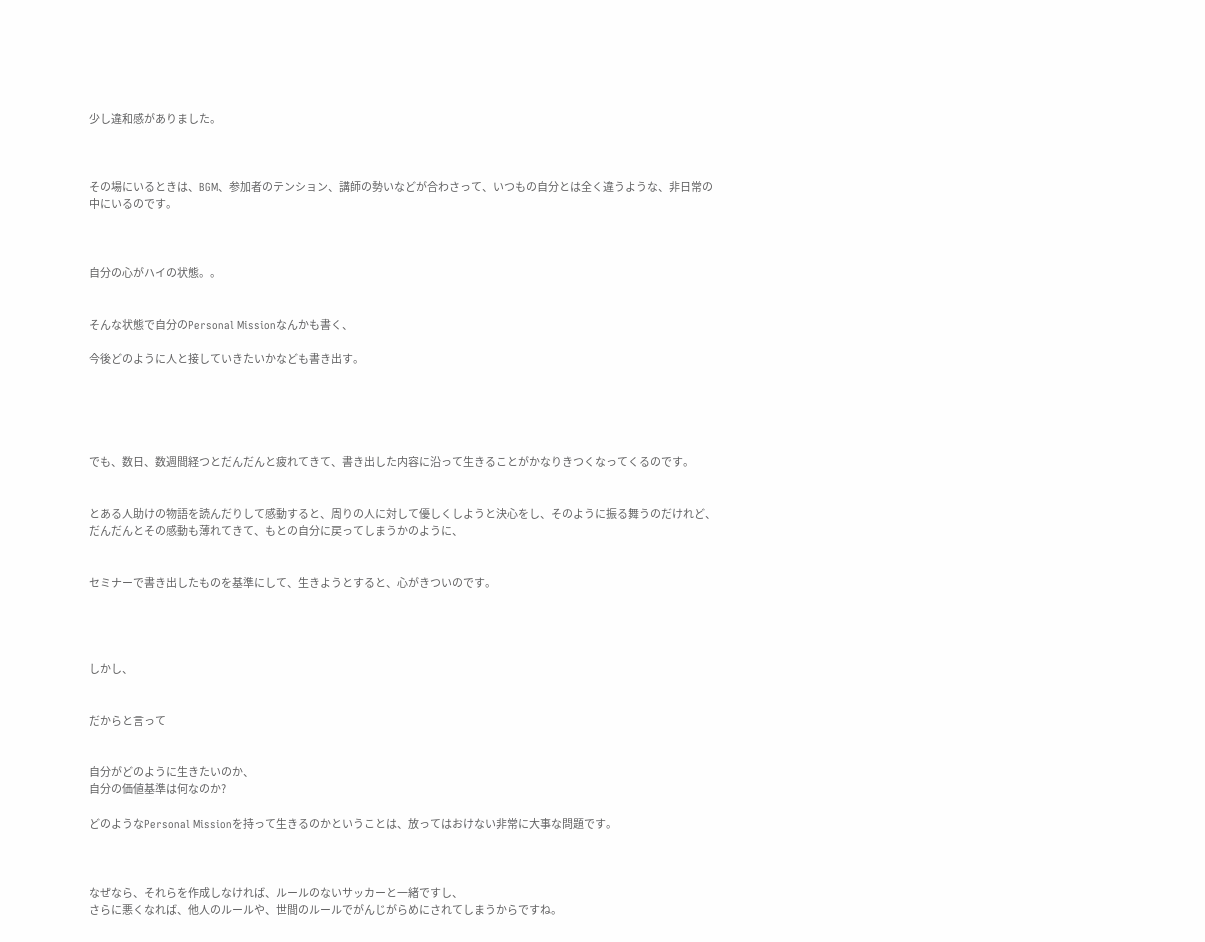少し違和感がありました。



その場にいるときは、BGM、参加者のテンション、講師の勢いなどが合わさって、いつもの自分とは全く違うような、非日常の中にいるのです。



自分の心がハイの状態。。


そんな状態で自分のPersonal Missionなんかも書く、

今後どのように人と接していきたいかなども書き出す。





でも、数日、数週間経つとだんだんと疲れてきて、書き出した内容に沿って生きることがかなりきつくなってくるのです。


とある人助けの物語を読んだりして感動すると、周りの人に対して優しくしようと決心をし、そのように振る舞うのだけれど、だんだんとその感動も薄れてきて、もとの自分に戻ってしまうかのように、


セミナーで書き出したものを基準にして、生きようとすると、心がきついのです。




しかし、


だからと言って


自分がどのように生きたいのか、
自分の価値基準は何なのか?

どのようなPersonal Missionを持って生きるのかということは、放ってはおけない非常に大事な問題です。



なぜなら、それらを作成しなければ、ルールのないサッカーと一緒ですし、
さらに悪くなれば、他人のルールや、世間のルールでがんじがらめにされてしまうからですね。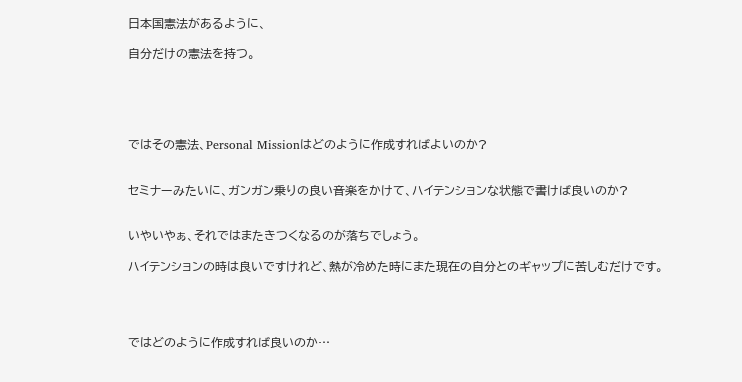日本国憲法があるように、

自分だけの憲法を持つ。





ではその憲法、Personal Missionはどのように作成すればよいのか?


セミナーみたいに、ガンガン乗りの良い音楽をかけて、ハイテンションな状態で書けば良いのか?


いやいやぁ、それではまたきつくなるのが落ちでしょう。

ハイテンションの時は良いですけれど、熱が冷めた時にまた現在の自分とのギャップに苦しむだけです。




ではどのように作成すれば良いのか…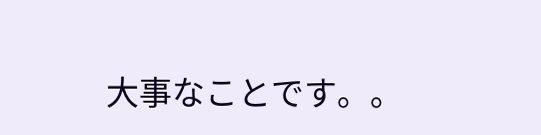大事なことです。。